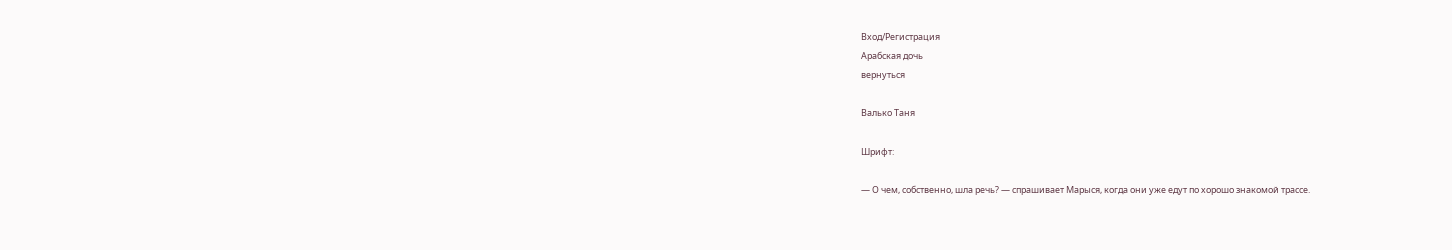Вход/Регистрация
Арабская дочь
вернуться

Валько Таня

Шрифт:

— О чем, собственно, шла речь? — спрашивает Марыся, когда они уже едут по хорошо знакомой трассе.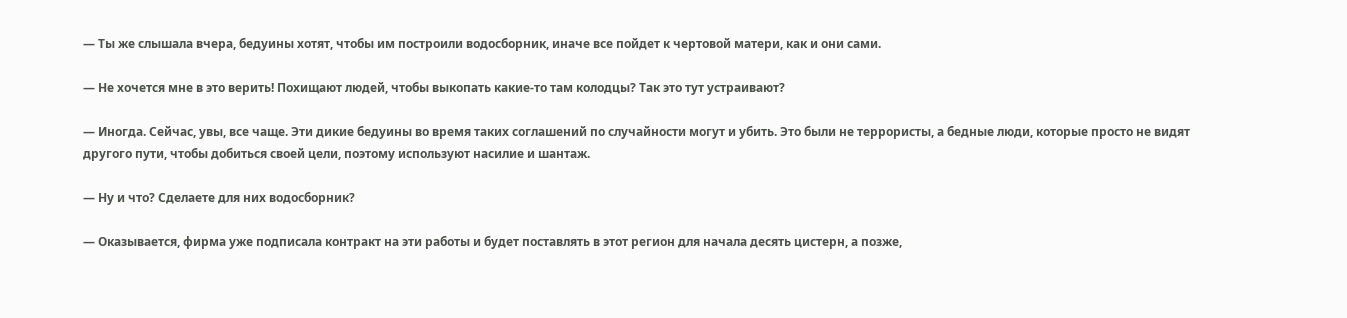— Ты же слышала вчера, бедуины хотят, чтобы им построили водосборник, иначе все пойдет к чертовой матери, как и они сами.

— Не хочется мне в это верить! Похищают людей, чтобы выкопать какие-то там колодцы? Так это тут устраивают?

— Иногда. Сейчас, увы, все чаще. Эти дикие бедуины во время таких соглашений по случайности могут и убить. Это были не террористы, а бедные люди, которые просто не видят другого пути, чтобы добиться своей цели, поэтому используют насилие и шантаж.

— Ну и что? Сделаете для них водосборник?

— Оказывается, фирма уже подписала контракт на эти работы и будет поставлять в этот регион для начала десять цистерн, а позже,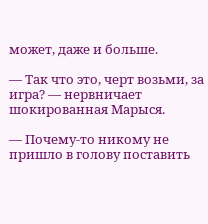может, даже и больше.

— Так что это, черт возьми, за игра? — нервничает шокированная Марыся.

— Почему-то никому не пришло в голову поставить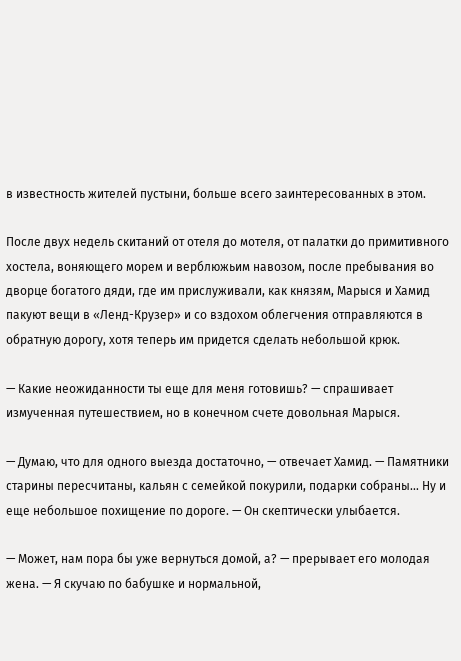в известность жителей пустыни, больше всего заинтересованных в этом.

После двух недель скитаний от отеля до мотеля, от палатки до примитивного хостела, воняющего морем и верблюжьим навозом, после пребывания во дворце богатого дяди, где им прислуживали, как князям, Марыся и Хамид пакуют вещи в «Ленд-Крузер» и со вздохом облегчения отправляются в обратную дорогу, хотя теперь им придется сделать небольшой крюк.

— Какие неожиданности ты еще для меня готовишь? — спрашивает измученная путешествием, но в конечном счете довольная Марыся.

— Думаю, что для одного выезда достаточно, — отвечает Хамид. — Памятники старины пересчитаны, кальян с семейкой покурили, подарки собраны… Ну и еще небольшое похищение по дороге. — Он скептически улыбается.

— Может, нам пора бы уже вернуться домой, а? — прерывает его молодая жена. — Я скучаю по бабушке и нормальной,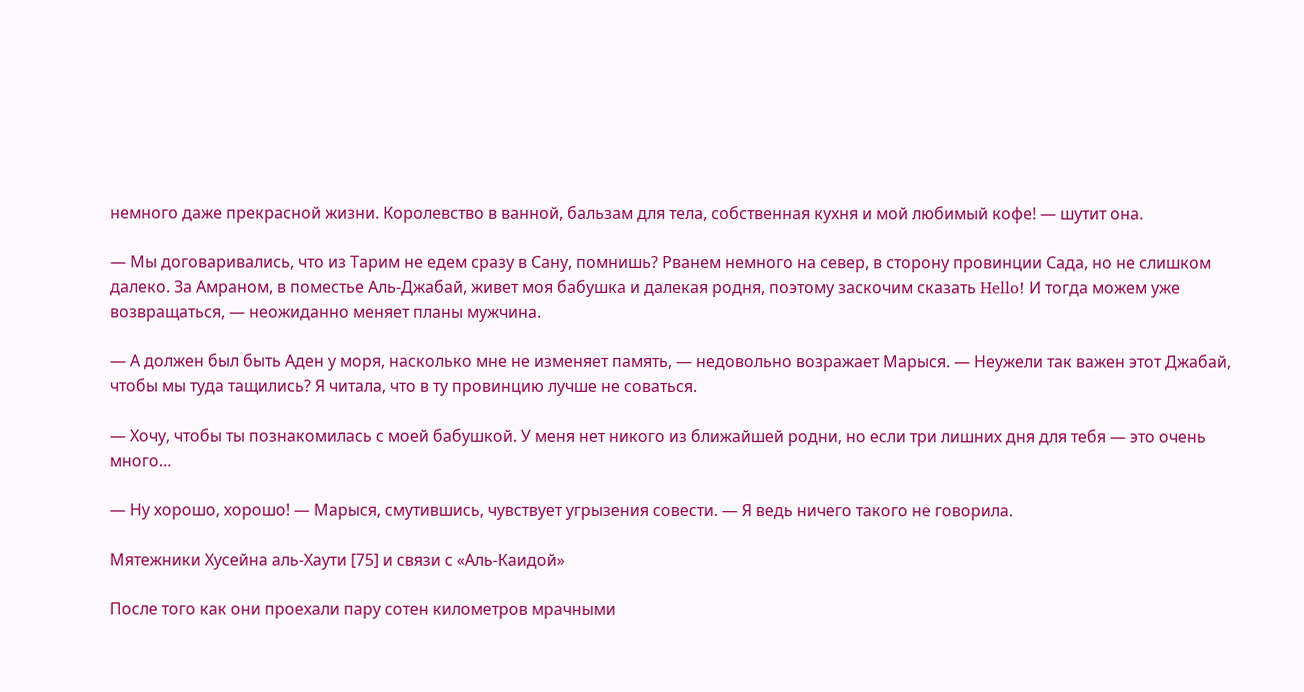немного даже прекрасной жизни. Королевство в ванной, бальзам для тела, собственная кухня и мой любимый кофе! — шутит она.

— Мы договаривались, что из Тарим не едем сразу в Сану, помнишь? Рванем немного на север, в сторону провинции Сада, но не слишком далеко. За Амраном, в поместье Аль-Джабай, живет моя бабушка и далекая родня, поэтому заскочим сказать Hello! И тогда можем уже возвращаться, — неожиданно меняет планы мужчина.

— А должен был быть Аден у моря, насколько мне не изменяет память, — недовольно возражает Марыся. — Неужели так важен этот Джабай, чтобы мы туда тащились? Я читала, что в ту провинцию лучше не соваться.

— Хочу, чтобы ты познакомилась с моей бабушкой. У меня нет никого из ближайшей родни, но если три лишних дня для тебя — это очень много…

— Ну хорошо, хорошо! — Марыся, смутившись, чувствует угрызения совести. — Я ведь ничего такого не говорила.

Мятежники Хусейна аль-Хаути [75] и связи с «Аль-Каидой»

После того как они проехали пару сотен километров мрачными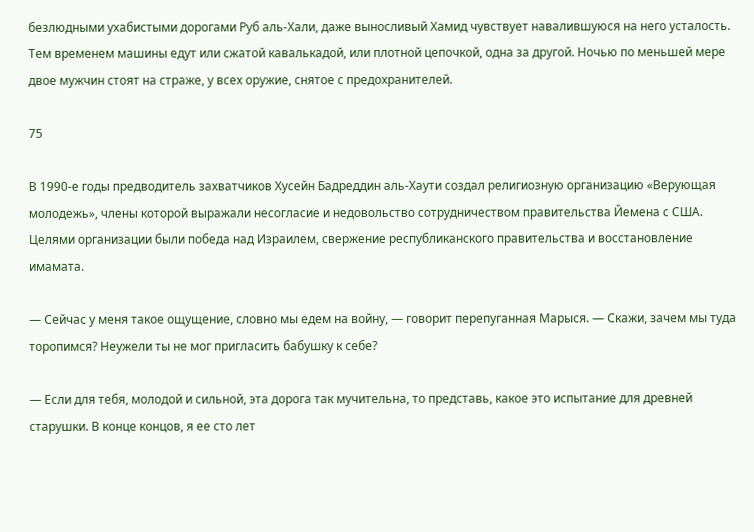безлюдными ухабистыми дорогами Руб аль-Хали, даже выносливый Хамид чувствует навалившуюся на него усталость. Тем временем машины едут или сжатой кавалькадой, или плотной цепочкой, одна за другой. Ночью по меньшей мере двое мужчин стоят на страже, у всех оружие, снятое с предохранителей.

75

В 1990-е годы предводитель захватчиков Хусейн Бадреддин аль-Хаути создал религиозную организацию «Верующая молодежь», члены которой выражали несогласие и недовольство сотрудничеством правительства Йемена с США. Целями организации были победа над Израилем, свержение республиканского правительства и восстановление имамата.

— Сейчас у меня такое ощущение, словно мы едем на войну, — говорит перепуганная Марыся. — Скажи, зачем мы туда торопимся? Неужели ты не мог пригласить бабушку к себе?

— Если для тебя, молодой и сильной, эта дорога так мучительна, то представь, какое это испытание для древней старушки. В конце концов, я ее сто лет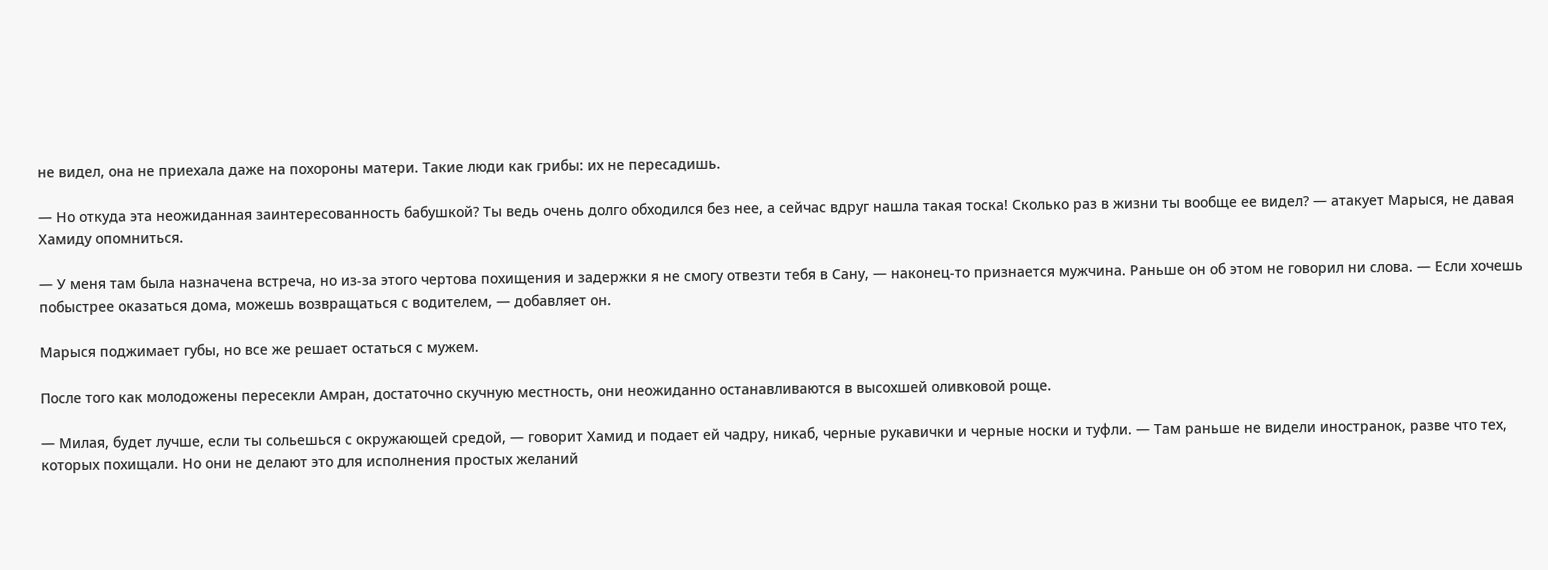не видел, она не приехала даже на похороны матери. Такие люди как грибы: их не пересадишь.

— Но откуда эта неожиданная заинтересованность бабушкой? Ты ведь очень долго обходился без нее, а сейчас вдруг нашла такая тоска! Сколько раз в жизни ты вообще ее видел? — атакует Марыся, не давая Хамиду опомниться.

— У меня там была назначена встреча, но из-за этого чертова похищения и задержки я не смогу отвезти тебя в Сану, — наконец-то признается мужчина. Раньше он об этом не говорил ни слова. — Если хочешь побыстрее оказаться дома, можешь возвращаться с водителем, — добавляет он.

Марыся поджимает губы, но все же решает остаться с мужем.

После того как молодожены пересекли Амран, достаточно скучную местность, они неожиданно останавливаются в высохшей оливковой роще.

— Милая, будет лучше, если ты сольешься с окружающей средой, — говорит Хамид и подает ей чадру, никаб, черные рукавички и черные носки и туфли. — Там раньше не видели иностранок, разве что тех, которых похищали. Но они не делают это для исполнения простых желаний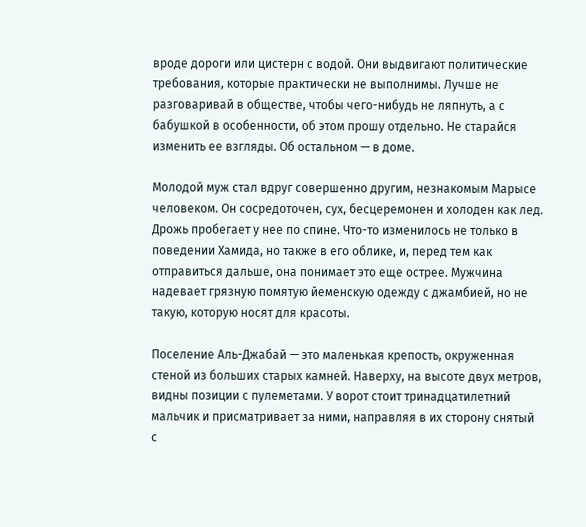вроде дороги или цистерн с водой. Они выдвигают политические требования, которые практически не выполнимы. Лучше не разговаривай в обществе, чтобы чего-нибудь не ляпнуть, а с бабушкой в особенности, об этом прошу отдельно. Не старайся изменить ее взгляды. Об остальном — в доме.

Молодой муж стал вдруг совершенно другим, незнакомым Марысе человеком. Он сосредоточен, сух, бесцеремонен и холоден как лед. Дрожь пробегает у нее по спине. Что-то изменилось не только в поведении Хамида, но также в его облике, и, перед тем как отправиться дальше, она понимает это еще острее. Мужчина надевает грязную помятую йеменскую одежду с джамбией, но не такую, которую носят для красоты.

Поселение Аль-Джабай — это маленькая крепость, окруженная стеной из больших старых камней. Наверху, на высоте двух метров, видны позиции с пулеметами. У ворот стоит тринадцатилетний мальчик и присматривает за ними, направляя в их сторону снятый с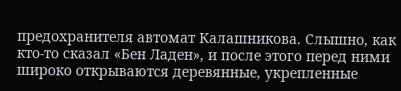предохранителя автомат Калашникова. Слышно, как кто-то сказал «Бен Ладен», и после этого перед ними широко открываются деревянные, укрепленные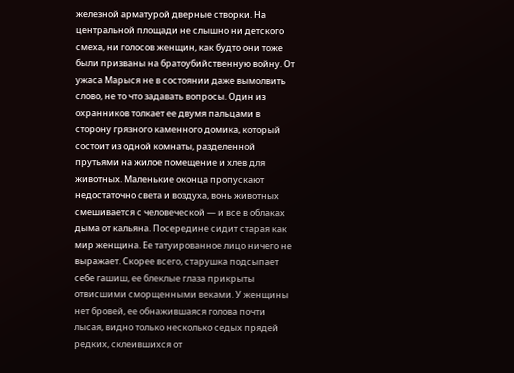железной арматурой дверные створки. На центральной площади не слышно ни детского смеха, ни голосов женщин, как будто они тоже были призваны на братоубийственную войну. От ужаса Марыся не в состоянии даже вымолвить слово, не то что задавать вопросы. Один из охранников толкает ее двумя пальцами в сторону грязного каменного домика, который состоит из одной комнаты, разделенной прутьями на жилое помещение и хлев для животных. Маленькие оконца пропускают недостаточно света и воздуха, вонь животных смешивается с человеческой — и все в облаках дыма от кальяна. Посередине сидит старая как мир женщина. Ее татуированное лицо ничего не выражает. Скорее всего, старушка подсыпает себе гашиш, ее блеклые глаза прикрыты отвисшими сморщенными веками. У женщины нет бровей, ее обнажившаяся голова почти лысая, видно только несколько седых прядей редких, склеившихся от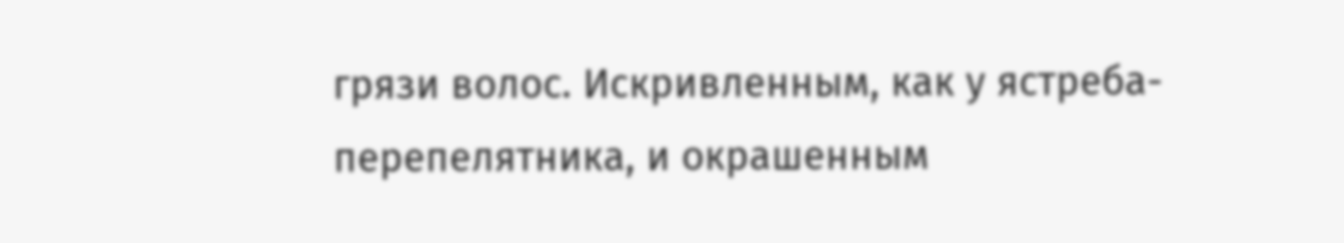грязи волос. Искривленным, как у ястреба-перепелятника, и окрашенным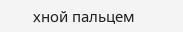хной пальцем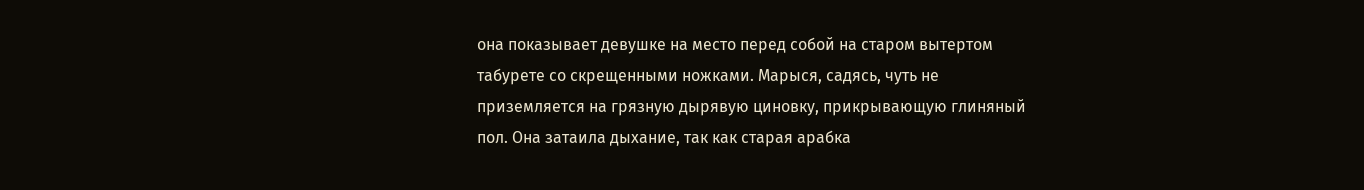она показывает девушке на место перед собой на старом вытертом табурете со скрещенными ножками. Марыся, садясь, чуть не приземляется на грязную дырявую циновку, прикрывающую глиняный пол. Она затаила дыхание, так как старая арабка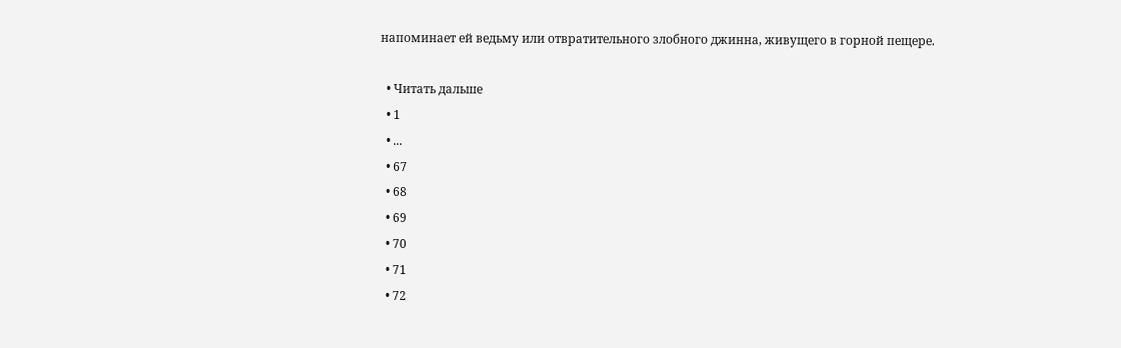напоминает ей ведьму или отвратительного злобного джинна, живущего в горной пещере.

  • Читать дальше
  • 1
  • ...
  • 67
  • 68
  • 69
  • 70
  • 71
  • 72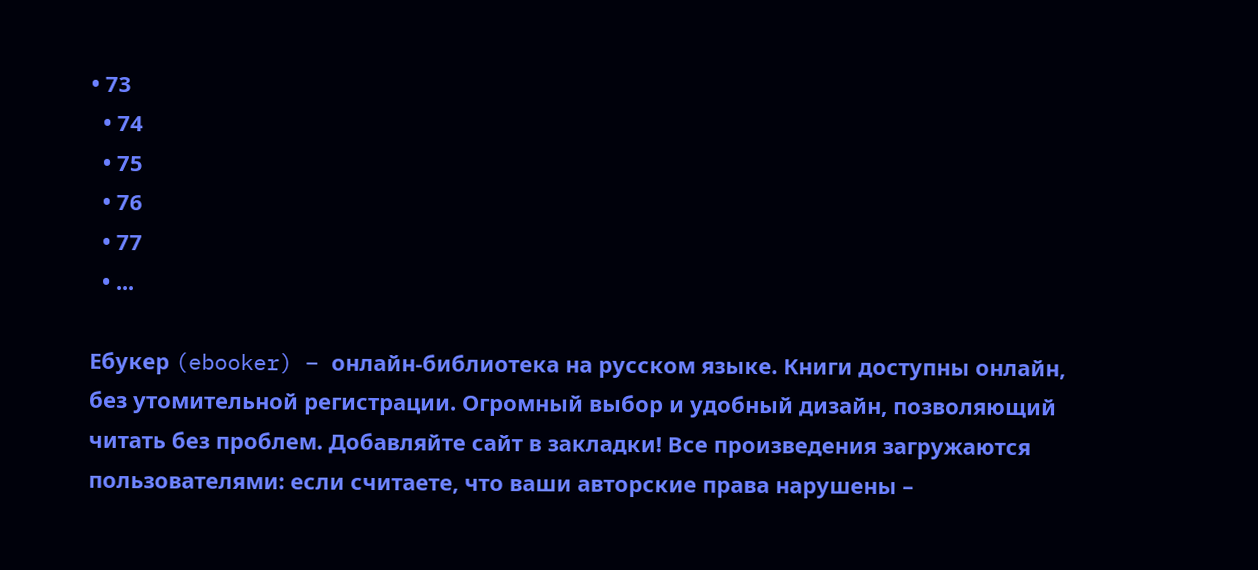• 73
  • 74
  • 75
  • 76
  • 77
  • ...

Ебукер (ebooker) – онлайн-библиотека на русском языке. Книги доступны онлайн, без утомительной регистрации. Огромный выбор и удобный дизайн, позволяющий читать без проблем. Добавляйте сайт в закладки! Все произведения загружаются пользователями: если считаете, что ваши авторские права нарушены –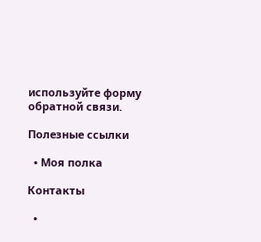используйте форму обратной связи.

Полезные ссылки

  • Моя полка

Контакты

  •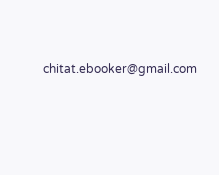chitat.ebooker@gmail.com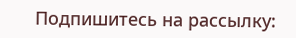Подпишитесь на рассылку: